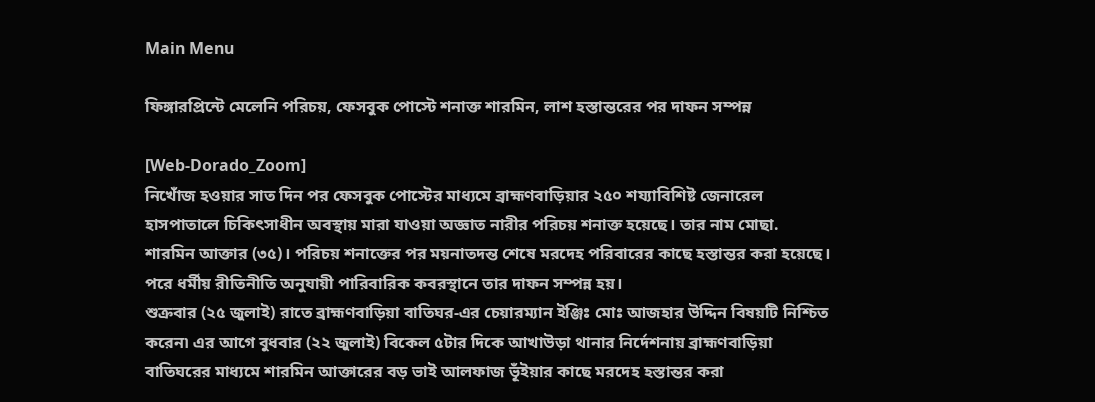Main Menu

ফিঙ্গারপ্রিন্টে মেলেনি পরিচয়, ফেসবুক পোস্টে শনাক্ত শারমিন, লাশ হস্তান্তরের পর দাফন সম্পন্ন

[Web-Dorado_Zoom]
নিখোঁজ হওয়ার সাত দিন পর ফেসবুক পোস্টের মাধ্যমে ব্রাহ্মণবাড়িয়ার ২৫০ শয্যাবিশিষ্ট জেনারেল হাসপাতালে চিকিৎসাধীন অবস্থায় মারা যাওয়া অজ্ঞাত নারীর পরিচয় শনাক্ত হয়েছে। তার নাম মোছা. শারমিন আক্তার (৩৫)। পরিচয় শনাক্তের পর ময়নাতদন্ত শেষে মরদেহ পরিবারের কাছে হস্তান্তর করা হয়েছে। পরে ধর্মীয় রীতিনীতি অনুযায়ী পারিবারিক কবরস্থানে তার দাফন সম্পন্ন হয়।
শুক্রবার (২৫ জুলাই) রাতে ব্রাহ্মণবাড়িয়া বাতিঘর-এর চেয়ারম্যান ইঞ্জিঃ মোঃ আজহার উদ্দিন বিষয়টি নিশ্চিত করেন৷ এর আগে বুধবার (২২ জুলাই) বিকেল ৫টার দিকে আখাউড়া থানার নির্দেশনায় ব্রাহ্মণবাড়িয়া বাতিঘরের মাধ্যমে শারমিন আক্তারের বড় ভাই আলফাজ ভূঁইয়ার কাছে মরদেহ হস্তান্তর করা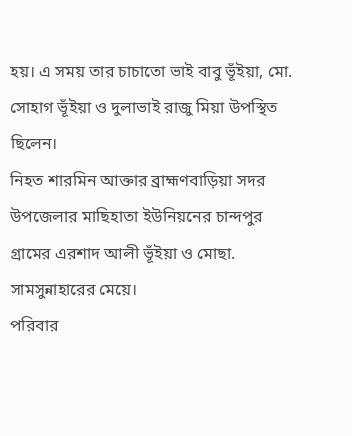হয়। এ সময় তার চাচাতো ভাই বাবু ভূঁইয়া, মো. সোহাগ ভূঁইয়া ও দুলাভাই রাজু মিয়া উপস্থিত ছিলেন।
নিহত শারমিন আক্তার ব্রাহ্মণবাড়িয়া সদর উপজেলার মাছিহাতা ইউনিয়নের চান্দপুর গ্রামের এরশাদ আলী ভূঁইয়া ও মোছা. সামসুন্নাহারের মেয়ে।
পরিবার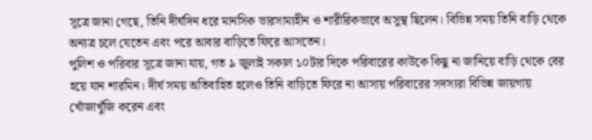সূত্রে জানা গেছে, তিনি দীর্ঘদিন ধরে মানসিক ভারসাম্যহীন ও শারীরিকভাবে অসুস্থ ছিলেন। বিভিন্ন সময় তিনি বাড়ি থেকে অন্যত্র চলে যেতেন এবং পরে আবার বাড়িতে ফিরে আসতেন।
পুলিশ ও পরিবার সূত্রে জানা যায়, গত ৯ জুলাই সকাল ১০টার দিকে পরিবারের কাউকে কিছু না জানিয়ে বাড়ি থেকে বের হয়ে যান শারমিন। দীর্ঘ সময় অতিবাহিত হলেও তিনি বাড়িতে ফিরে না আসায় পরিবারের সদস্যরা বিভিন্ন জায়গায় খোঁজাখুঁজি করেন এবং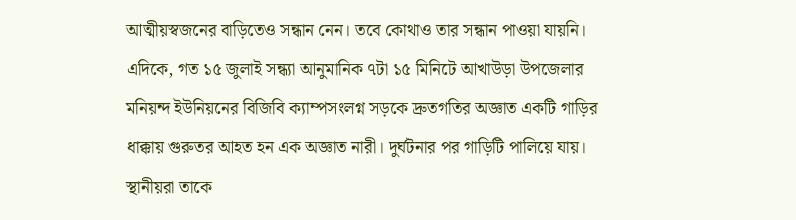আত্মীয়স্বজনের বাড়িতেও সন্ধান নেন। তবে কোথাও তার সন্ধান পাওয়া যায়নি।
এদিকে, গত ১৫ জুলাই সন্ধ্যা আনুমানিক ৭টা ১৫ মিনিটে আখাউড়া উপজেলার মনিয়ন্দ ইউনিয়নের বিজিবি ক্যাম্পসংলগ্ন সড়কে দ্রুতগতির অজ্ঞাত একটি গাড়ির ধাক্কায় গুরুতর আহত হন এক অজ্ঞাত নারী। দুর্ঘটনার পর গাড়িটি পালিয়ে যায়। স্থানীয়রা তাকে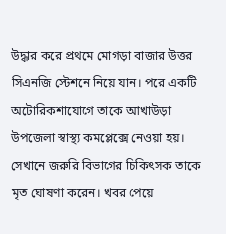উদ্ধার করে প্রথমে মোগড়া বাজার উত্তর সিএনজি স্টেশনে নিয়ে যান। পরে একটি অটোরিকশাযোগে তাকে আখাউড়া উপজেলা স্বাস্থ্য কমপ্লেক্সে নেওয়া হয়। সেখানে জরুরি বিভাগের চিকিৎসক তাকে মৃত ঘোষণা করেন। খবর পেয়ে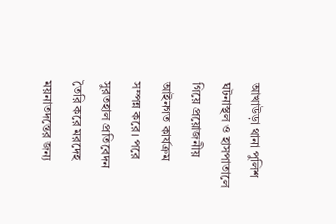আখাউড়া থানা পুলিশ ঘটনাস্থল ও হাসপাতালে গিয়ে প্রয়োজনীয় আইনগত কার্যক্রম সম্পন্ন করে। পরে সুরতহাল প্রতিবেদন তৈরি করে মরদেহ ময়নাতদন্তের জন্য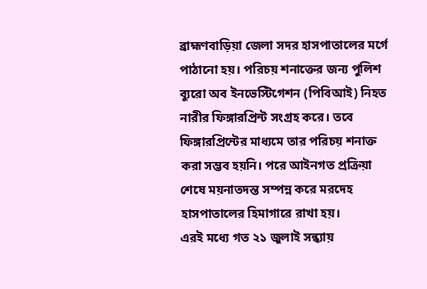ব্রাহ্মণবাড়িয়া জেলা সদর হাসপাতালের মর্গে পাঠানো হয়। পরিচয় শনাক্তের জন্য পুলিশ ব্যুরো অব ইনভেস্টিগেশন (পিবিআই) নিহত নারীর ফিঙ্গারপ্রিন্ট সংগ্রহ করে। তবে ফিঙ্গারপ্রিন্টের মাধ্যমে তার পরিচয় শনাক্ত করা সম্ভব হয়নি। পরে আইনগত প্রক্রিয়া শেষে ময়নাতদন্ত সম্পন্ন করে মরদেহ হাসপাতালের হিমাগারে রাখা হয়।
এরই মধ্যে গত ২১ জুলাই সন্ধ্যায়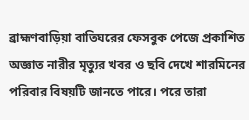ব্রাহ্মণবাড়িয়া বাতিঘরের ফেসবুক পেজে প্রকাশিত অজ্ঞাত নারীর মৃত্যুর খবর ও ছবি দেখে শারমিনের পরিবার বিষয়টি জানতে পারে। পরে তারা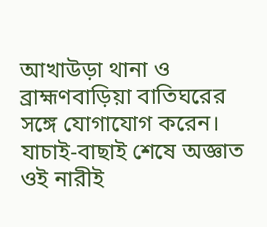আখাউড়া থানা ও ব্রাহ্মণবাড়িয়া বাতিঘরের সঙ্গে যোগাযোগ করেন। যাচাই-বাছাই শেষে অজ্ঞাত ওই নারীই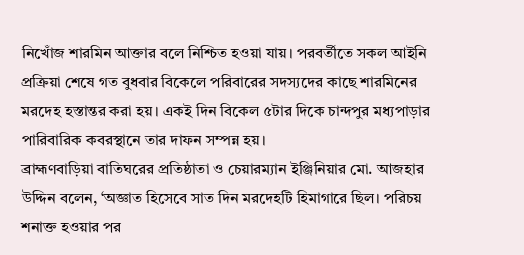নিখোঁজ শারমিন আক্তার বলে নিশ্চিত হওয়া যায়। পরবর্তীতে সকল আইনি প্রক্রিয়া শেষে গত বুধবার বিকেলে পরিবারের সদস্যদের কাছে শারমিনের মরদেহ হস্তান্তর করা হয়। একই দিন বিকেল ৫টার দিকে চান্দপুর মধ্যপাড়ার পারিবারিক কবরস্থানে তার দাফন সম্পন্ন হয়।
ব্রাহ্মণবাড়িয়া বাতিঘরের প্রতিষ্ঠাতা ও চেয়ারম্যান ইঞ্জিনিয়ার মো. আজহার উদ্দিন বলেন, ‘অজ্ঞাত হিসেবে সাত দিন মরদেহটি হিমাগারে ছিল। পরিচয় শনাক্ত হওয়ার পর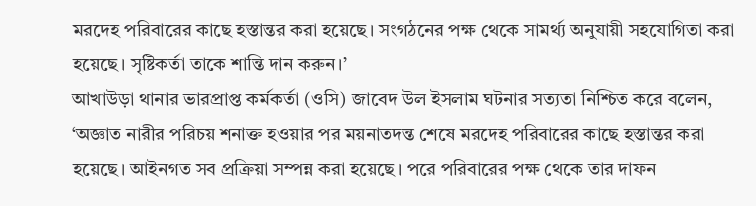মরদেহ পরিবারের কাছে হস্তান্তর করা হয়েছে। সংগঠনের পক্ষ থেকে সামর্থ্য অনুযায়ী সহযোগিতা করা হয়েছে। সৃষ্টিকর্তা তাকে শান্তি দান করুন।’
আখাউড়া থানার ভারপ্রাপ্ত কর্মকর্তা (ওসি) জাবেদ উল ইসলাম ঘটনার সত্যতা নিশ্চিত করে বলেন, ‘অজ্ঞাত নারীর পরিচয় শনাক্ত হওয়ার পর ময়নাতদন্ত শেষে মরদেহ পরিবারের কাছে হস্তান্তর করা হয়েছে। আইনগত সব প্রক্রিয়া সম্পন্ন করা হয়েছে। পরে পরিবারের পক্ষ থেকে তার দাফন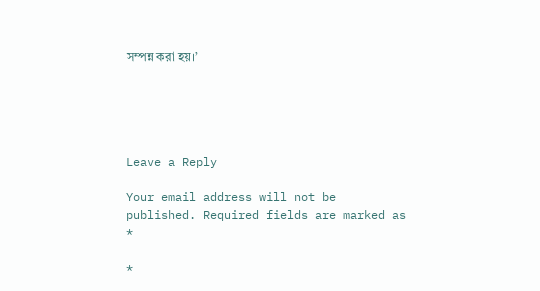সম্পন্ন করা হয়।’





Leave a Reply

Your email address will not be published. Required fields are marked as *

*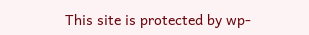This site is protected by wp-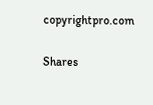copyrightpro.com

Shares